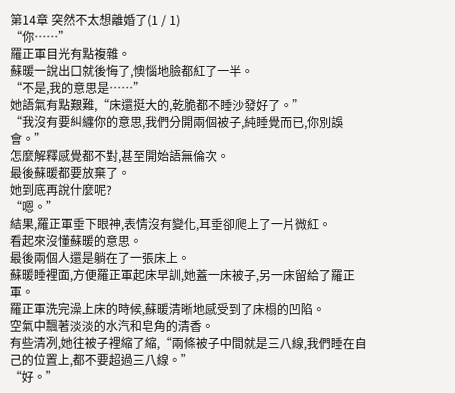第14章 突然不太想離婚了(1 / 1)
“你……”
羅正軍目光有點複雜。
蘇暖一說出口就後悔了,懊惱地臉都紅了一半。
“不是,我的意思是……”
她語氣有點艱難,“床還挺大的,乾脆都不睡沙發好了。”
“我沒有要糾纏你的意思,我們分開兩個被子,純睡覺而已,你別誤會。”
怎麼解釋感覺都不對,甚至開始語無倫次。
最後蘇暖都要放棄了。
她到底再說什麼呢?
“嗯。”
結果,羅正軍垂下眼神,表情沒有變化,耳垂卻爬上了一片微紅。
看起來沒懂蘇暖的意思。
最後兩個人還是躺在了一張床上。
蘇暖睡裡面,方便羅正軍起床早訓,她蓋一床被子,另一床留給了羅正軍。
羅正軍洗完澡上床的時候,蘇暖清晰地感受到了床榻的凹陷。
空氣中飄著淡淡的水汽和皂角的清香。
有些清冽,她往被子裡縮了縮,“兩條被子中間就是三八線,我們睡在自己的位置上,都不要超過三八線。”
“好。”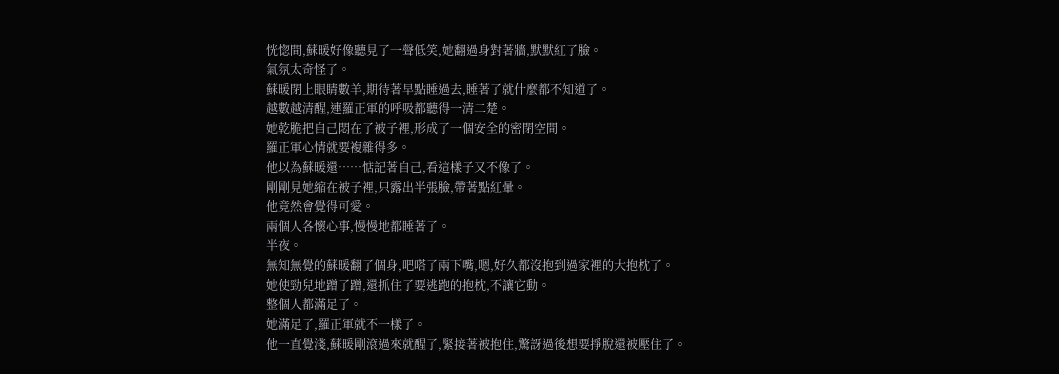恍惚間,蘇暖好像聽見了一聲低笑,她翻過身對著牆,默默紅了臉。
氣氛太奇怪了。
蘇暖閉上眼睛數羊,期待著早點睡過去,睡著了就什麼都不知道了。
越數越清醒,連羅正軍的呼吸都聽得一清二楚。
她乾脆把自己悶在了被子裡,形成了一個安全的密閉空間。
羅正軍心情就要複雜得多。
他以為蘇暖還……惦記著自己,看這樣子又不像了。
剛剛見她縮在被子裡,只露出半張臉,帶著點紅暈。
他竟然會覺得可愛。
兩個人各懷心事,慢慢地都睡著了。
半夜。
無知無覺的蘇暖翻了個身,吧嗒了兩下嘴,嗯,好久都沒抱到過家裡的大抱枕了。
她使勁兒地蹭了蹭,還抓住了要逃跑的抱枕,不讓它動。
整個人都滿足了。
她滿足了,羅正軍就不一樣了。
他一直覺淺,蘇暖剛滾過來就醒了,緊接著被抱住,驚訝過後想要掙脫還被壓住了。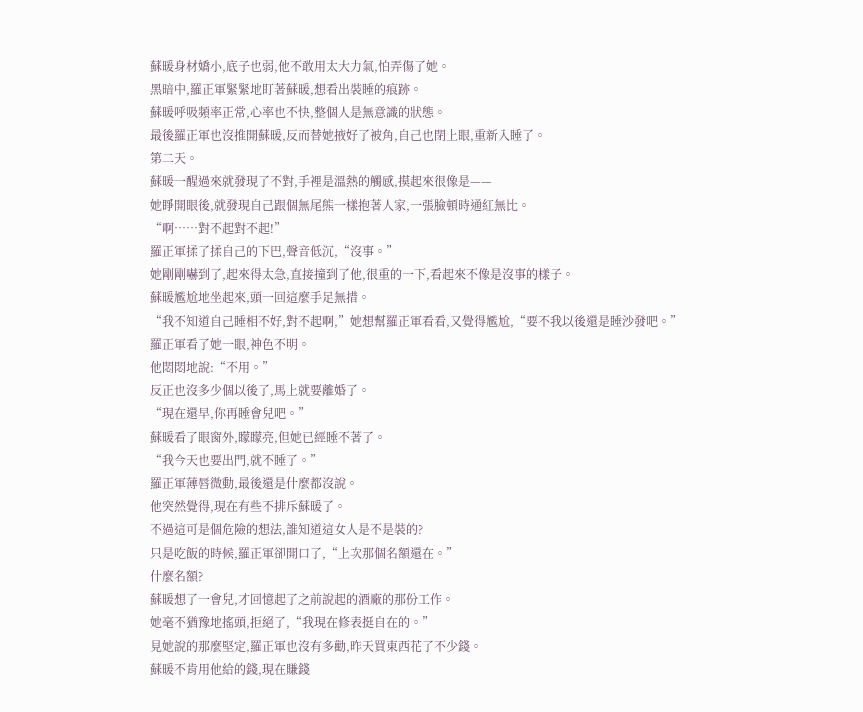蘇暖身材嬌小,底子也弱,他不敢用太大力氣,怕弄傷了她。
黑暗中,羅正軍緊緊地盯著蘇暖,想看出裝睡的痕跡。
蘇暖呼吸頻率正常,心率也不快,整個人是無意識的狀態。
最後羅正軍也沒推開蘇暖,反而替她掖好了被角,自己也閉上眼,重新入睡了。
第二天。
蘇暖一醒過來就發現了不對,手裡是溫熱的觸感,摸起來很像是——
她睜開眼後,就發現自己跟個無尾熊一樣抱著人家,一張臉頓時通紅無比。
“啊……對不起對不起!”
羅正軍揉了揉自己的下巴,聲音低沉,“沒事。”
她剛剛嚇到了,起來得太急,直接撞到了他,很重的一下,看起來不像是沒事的樣子。
蘇暖尷尬地坐起來,頭一回這麼手足無措。
“我不知道自己睡相不好,對不起啊,”她想幫羅正軍看看,又覺得尷尬,“要不我以後還是睡沙發吧。”
羅正軍看了她一眼,神色不明。
他悶悶地說:“不用。”
反正也沒多少個以後了,馬上就要離婚了。
“現在還早,你再睡會兒吧。”
蘇暖看了眼窗外,矇矇亮,但她已經睡不著了。
“我今天也要出門,就不睡了。”
羅正軍薄唇微動,最後還是什麼都沒說。
他突然覺得,現在有些不排斥蘇暖了。
不過這可是個危險的想法,誰知道這女人是不是裝的?
只是吃飯的時候,羅正軍卻開口了,“上次那個名額還在。”
什麼名額?
蘇暖想了一會兒,才回憶起了之前說起的酒廠的那份工作。
她毫不猶豫地搖頭,拒絕了,“我現在修表挺自在的。”
見她說的那麼堅定,羅正軍也沒有多勸,昨天買東西花了不少錢。
蘇暖不肯用他給的錢,現在賺錢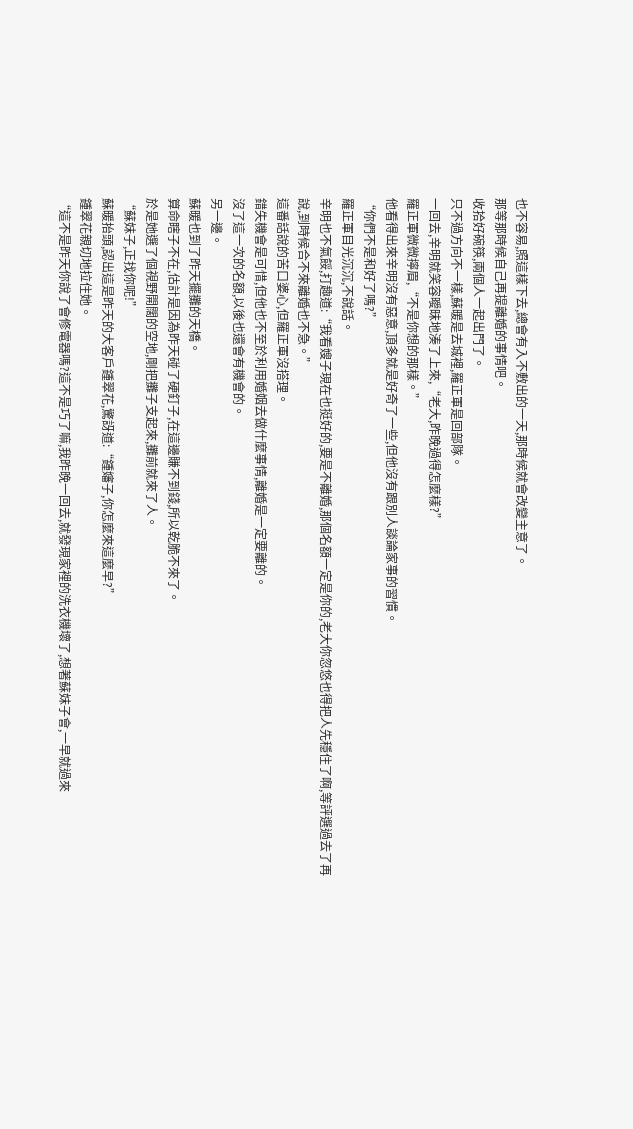也不容易,照這樣下去,總會有入不敷出的一天,那時候就會改變主意了。
那等那時候自己再提離婚的事情吧。
收拾好碗筷,兩個人一起出門了。
只不過方向不一樣,蘇暖是去城裡,羅正軍是回部隊。
一回去,辛明就笑容曖昧地湊了上來,“老大,昨晚過得怎麼樣?”
羅正軍微微擰眉,“不是你想的那樣。”
他看得出來辛明沒有惡意,頂多就是好奇了一些,但他沒有跟別人談論家事的習慣。
“你們不是和好了嗎?”
羅正軍目光沉沉,不說話。
辛明也不氣餒,打趣道:“我看嫂子現在也挺好的,要是不離婚,那個名額一定是你的,老大你忽悠也得把人先穩住了啊,等評選過去了再說,到時候合不來離婚也不急。”
這番話說的苦口婆心,但羅正軍沒搭理。
錯失機會是可惜,但他也不至於利用婚姻去做什麼事情,離婚是一定要離的。
沒了這一次的名額,以後也還會有機會的。
另一邊。
蘇暖也到了昨天擺攤的天橋。
算命瞎子不在,估計是因為昨天碰了硬釘子,在這邊賺不到錢,所以乾脆不來了。
於是她選了個視野開闊的空地,剛把攤子支起來,攤前就來了人。
“蘇妹子,正找你呢!”
蘇暖抬頭,認出這是昨天的大客戶鍾翠花,驚訝道:“鍾嬸子,你怎麼來這麼早?”
鍾翠花親切地拉住她。
“這不是昨天你說了會修電器嗎?這不是巧了嘛,我昨晚一回去,就發現家裡的洗衣機壞了,想著蘇妹子會,一早就過來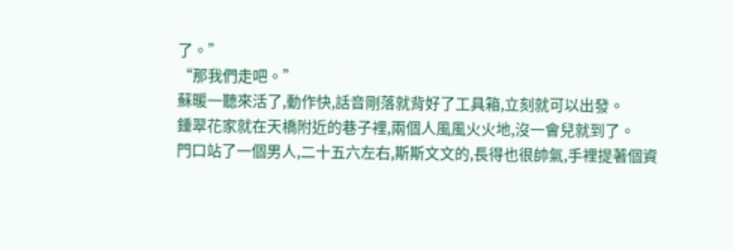了。”
“那我們走吧。”
蘇暖一聽來活了,動作快,話音剛落就背好了工具箱,立刻就可以出發。
鍾翠花家就在天橋附近的巷子裡,兩個人風風火火地,沒一會兒就到了。
門口站了一個男人,二十五六左右,斯斯文文的,長得也很帥氣,手裡提著個資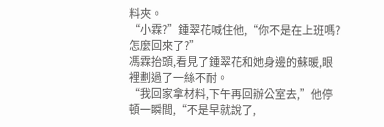料夾。
“小霖?”鍾翠花喊住他,“你不是在上班嗎?怎麼回來了?”
馮霖抬頭,看見了鍾翠花和她身邊的蘇暖,眼裡劃過了一絲不耐。
“我回家拿材料,下午再回辦公室去,”他停頓一瞬間,“不是早就說了,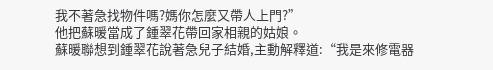我不著急找物件嗎?媽你怎麼又帶人上門?”
他把蘇暖當成了鍾翠花帶回家相親的姑娘。
蘇暖聯想到鍾翠花說著急兒子結婚,主動解釋道:“我是來修電器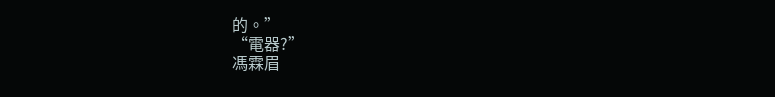的。”
“電器?”
馮霖眉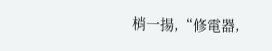梢一揚,“修電器,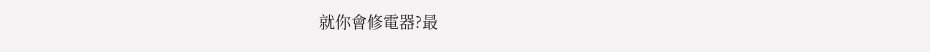就你會修電器?最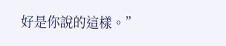好是你說的這樣。”